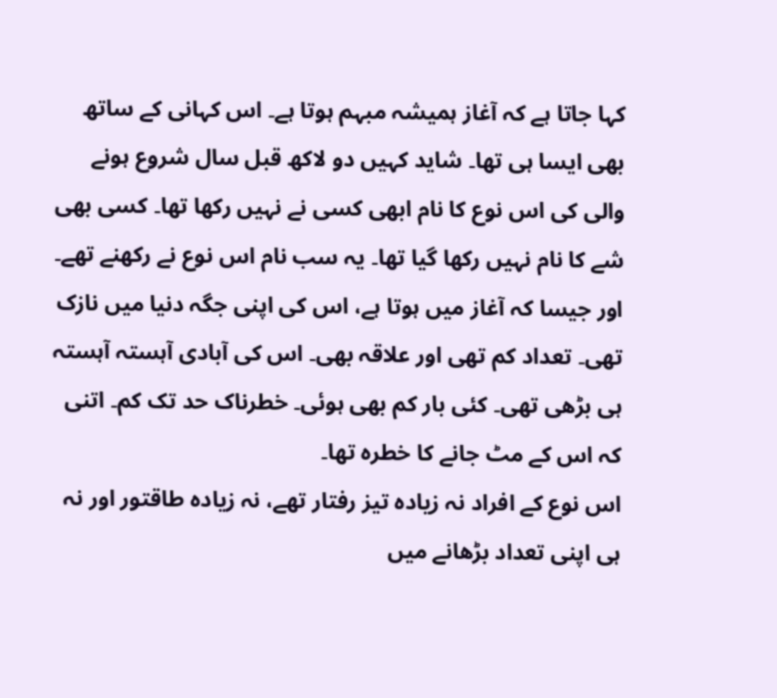کہا جاتا ہے کہ آغاز ہمیشہ مبہم ہوتا ہے۔ اس کہانی کے ساتھ بھی ایسا ہی تھا۔ شاید کہیں دو لاکھ قبل سال شروع ہونے والی کی اس نوع کا نام ابھی کسی نے نہیں رکھا تھا۔ کسی بھی شے کا نام نہیں رکھا گیا تھا۔ یہ سب نام اس نوع نے رکھنے تھے۔
اور جیسا کہ آغاز میں ہوتا ہے، اس کی اپنی جگہ دنیا میں نازک تھی۔ تعداد کم تھی اور علاقہ بھی۔ اس کی آبادی آہستہ آہستہ ہی بڑھی تھی۔ کئی بار کم بھی ہوئی۔ خطرناک حد تک کم۔ اتنی کہ اس کے مٹ جانے کا خطرہ تھا۔
اس نوع کے افراد نہ زیادہ تیز رفتار تھے، نہ زیادہ طاقتور اور نہ ہی اپنی تعداد بڑھانے میں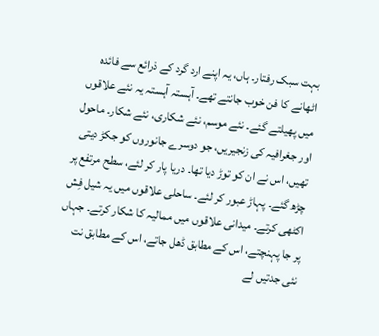بہت سبک رفتار۔ ہاں، یہ اپنے ارد گرد کے ذرائع سے فائدہ اٹھانے کا فن خوب جانتے تھے۔ آہستہ آہستہ یہ نئے علاقوں میں پھیلتے گئے۔ نئے موسم، نئے شکاری، نئے شکار۔ ماحول اور جغرافیہ کی زنجیریں، جو دوسرے جانوروں کو جکڑ دیتی تھیں، اس نے ان کو توڑ دیا تھا۔ دریا پار کر لئے، سطح مرتفع پر چڑھ گئے۔ پہاڑ عبور کر لئے۔ ساحلی علاقوں میں یہ شیل فِش اکٹھی کرتے۔ میدانی علاقوں میں ممالیہ کا شکار کرتے۔ جہاں پر جا پہنچتے، اس کے مطابق ڈھل جاتے، اس کے مطابق نت نئی جدتیں لے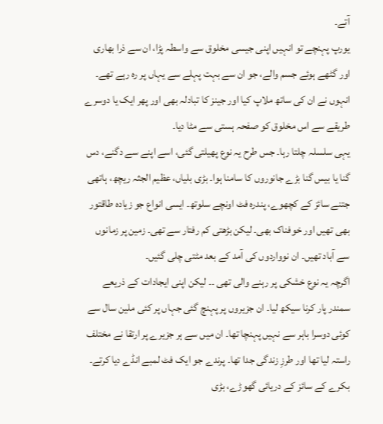آتے۔
یورپ پہنچے تو انہیں اپنی جیسی مخلوق سے واسطہ پڑا، ان سے ذرا بھاری اور گٹھے ہوئے جسم والے، جو ان سے بہت پہلے سے یہاں پر رہ رہے تھے۔ انہوں نے ان کی ساتھ ملاپ کیا اور جینز کا تبادلہ بھی اور پھر ایک یا دوسرے طریقے سے اس مخلوق کو صفحہ ہستی سے مٹا دیا۔
یہی سلسلہ چلتا رہا۔ جس طرح یہ نوع پھیلتی گئی، اسے اپنے سے دگنے، دس گنا یا بیس گنا بڑے جانوروں کا سامنا ہوا۔ بڑی بلیاں، عظیم الجثہ ریچھ، ہاتھی جتنے سائز کے کچھوے، پندرہ فٹ اونچے سلوتھ۔ ایسی انواع جو زیادہ طاقتور بھی تھیں اور خوفناک بھی۔ لیکن بڑھتی کم رفتار سے تھی۔ زمین پر زمانوں سے آباد تھیں۔ ان نوواردوں کی آمد کے بعد مٹتی چلی گئیں۔
اگرچہ یہ نوع خشکی پر رہنے والی تھی ۔۔ لیکن اپنی ایجادات کے ذریعے سمندر پار کرنا سیکھ لیا۔ ان جزیروں پر پہنچ گئی جہاں پر کئی ملین سال سے کوئی دوسرا باہر سے نہیں پہنچا تھا۔ ان میں سے ہر جزیرے پر ارتقا نے مختلف راستہ لیا تھا اور طرزِ زندگی جدا تھا۔ پرندے جو ایک فٹ لمبے انڈے دیا کرتے۔ بکرے کے سائز کے دریائی گھوڑے، بڑی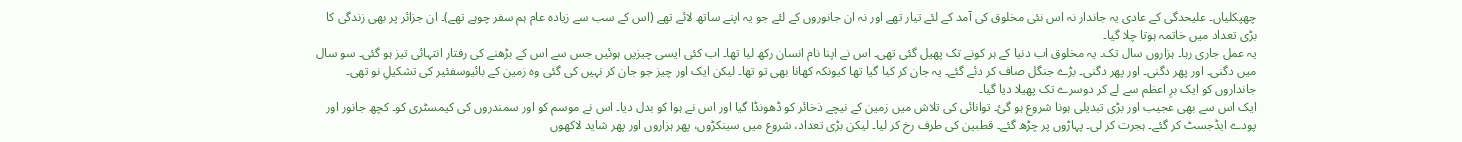چھپکلیاں۔ علیحدگی کے عادی یہ جاندار نہ اس نئی مخلوق کی آمد کے لئے تیار تھے اور نہ ان جانوروں کے لئے جو یہ اپنے ساتھ لائے تھے (اس کے سب سے زیادہ عام ہم سفر چوہے تھے)۔ ان جزائر پر بھی زندگی کا بڑی تعداد میں خاتمہ ہوتا چلا گیا۔
یہ عمل جاری رہا۔ ہزاروں سال تک۔ یہ مخلوق اب دنیا کے ہر کونے تک پھیل گئی تھی۔ اس نے اپنا نام انسان رکھ لیا تھا۔ اب کئی ایسی چیزیں ہوئیں جس سے اس کے بڑھنے کی رفتار انتہائی تیز ہو گئی۔ سو سال میں دگنی۔ اور پھر دگنی۔ اور پھر دگنی۔ بڑے جنگل صاف کر دئے گئے۔ یہ جان کر کیا گیا تھا کیونکہ کھانا بھی تو تھا۔ لیکن ایک اور چیز جو جان کر نہیں کی گئی وہ زمین کے بائیوسفئیر کی تشکیلِ نو تھی۔ جانداروں کو ایک برِ اعظم سے لے کر دوسرے تک پھیلا دیا گیا۔
ایک اس سے بھی عجیب اور بڑی تبدیلی ہونا شروع ہو گئ۔ توانائی کی تلاش میں زمین کے نیچے ذخائر کو ڈھونڈا گیا اور اس نے ہوا کو بدل دیا۔ اس نے موسم کو اور سمندروں کی کیمسٹری کو۔ کچھ جانور اور پودے ایڈجسٹ کر گئے۔ ہجرت کر لی۔ پہاڑوں پر چڑھ گئے۔ قطبین کی طرف رخ کر لیا۔ لیکن بڑی تعداد، شروع میں سینکڑوں، پھر ہزاروں اور پھر شاید لاکھوں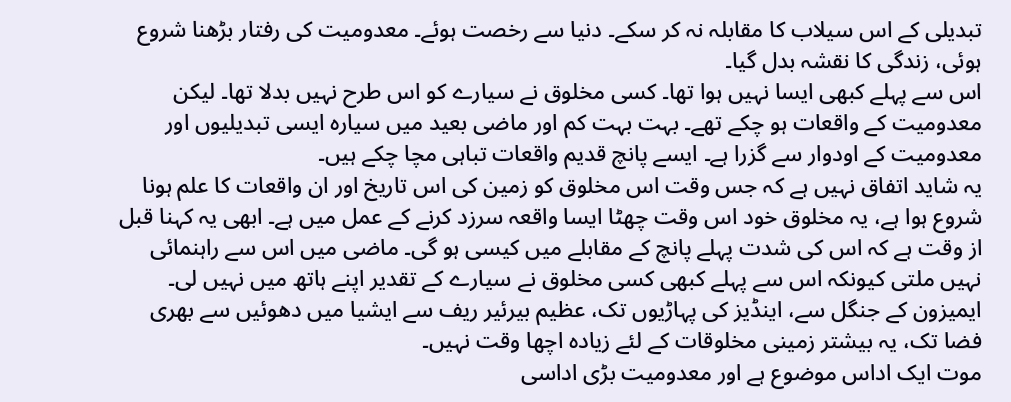تبدیلی کے اس سیلاب کا مقابلہ نہ کر سکے۔ دنیا سے رخصت ہوئے۔ معدومیت کی رفتار بڑھنا شروع ہوئی، زندگی کا نقشہ بدل گیا۔
اس سے پہلے کبھی ایسا نہیں ہوا تھا۔ کسی مخلوق نے سیارے کو اس طرح نہیں بدلا تھا۔ لیکن معدومیت کے واقعات ہو چکے تھے۔ بہت بہت کم اور ماضی بعید میں سیارہ ایسی تبدیلیوں اور معدومیت کے اودوار سے گزرا ہے۔ ایسے پانچ قدیم واقعات تباہی مچا چکے ہیں۔
یہ شاید اتفاق نہیں ہے کہ جس وقت اس مخلوق کو زمین کی اس تاریخ اور ان واقعات کا علم ہونا شروع ہوا ہے، یہ مخلوق خود اس وقت چھٹا ایسا واقعہ سرزد کرنے کے عمل میں ہے۔ ابھی یہ کہنا قبل از وقت ہے کہ اس کی شدت پہلے پانچ کے مقابلے میں کیسی ہو گی۔ ماضی میں اس سے راہنمائی نہیں ملتی کیونکہ اس سے پہلے کبھی کسی مخلوق نے سیارے کے تقدیر اپنے ہاتھ میں نہیں لی۔
ایمیزون کے جنگل سے، اینڈیز کی پہاڑیوں تک، عظیم بیرئیر ریف سے ایشیا میں دھوئیں سے بھری فضا تک، یہ بیشتر زمینی مخلوقات کے لئے زیادہ اچھا وقت نہیں۔
موت ایک اداس موضوع ہے اور معدومیت بڑی اداسی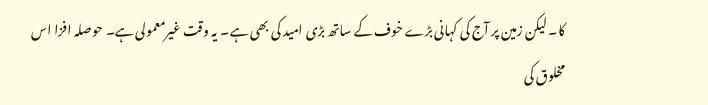کا۔ لیکن زمین پر آج کی کہانی بڑے خوف کے ساتھ بڑی امید کی بھی ہے۔ یہ وقت غیرمعمولی ہے۔ حوصلہ افزا اس مخلوق کی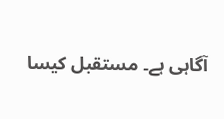آگاہی ہے۔ مستقبل کیسا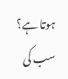ہوتا ہے؟ سب کی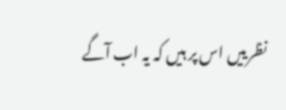نظرییں اس پر ہیں کہ یہ اب آگے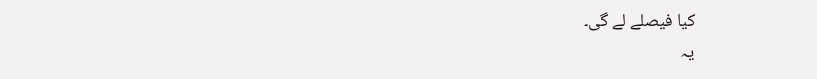کیا فیصلے لے گی۔
یہ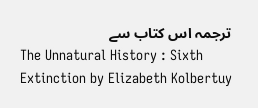ترجمہ اس کتاب سے
The Unnatural History : Sixth Extinction by Elizabeth Kolbertuy